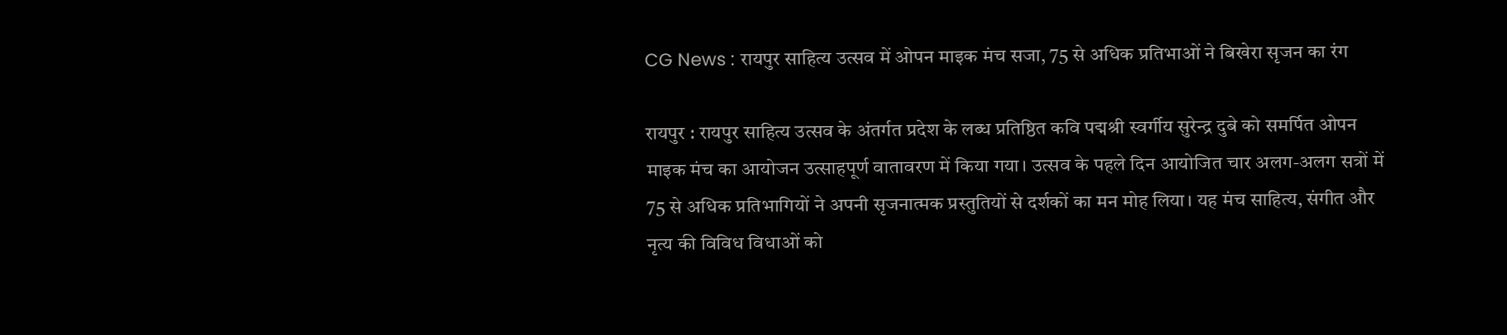CG News : रायपुर साहित्य उत्सव में ओपन माइक मंच सजा, 75 से अधिक प्रतिभाओं ने बिखेरा सृजन का रंग

रायपुर : रायपुर साहित्य उत्सव के अंतर्गत प्रदेश के लब्ध प्रतिष्ठित कवि पद्मश्री स्वर्गीय सुरेन्द्र दुबे को समर्पित ओपन माइक मंच का आयोजन उत्साहपूर्ण वातावरण में किया गया। उत्सव के पहले दिन आयोजित चार अलग-अलग सत्रों में 75 से अधिक प्रतिभागियों ने अपनी सृजनात्मक प्रस्तुतियों से दर्शकों का मन मोह लिया। यह मंच साहित्य, संगीत और नृत्य की विविध विधाओं को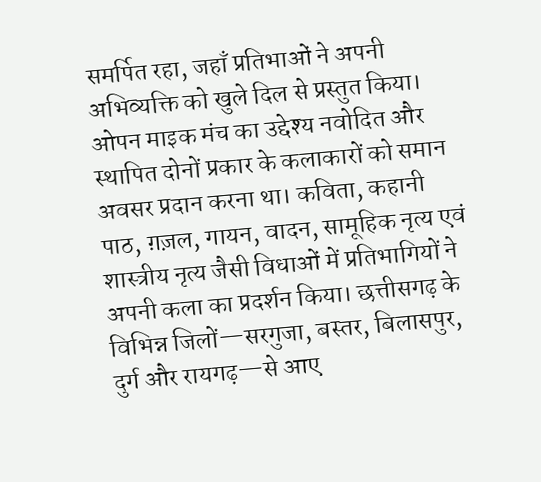समर्पित रहा, जहाँ प्रतिभाओं ने अपनी अभिव्यक्ति को खुले दिल से प्रस्तुत किया।
ओपन माइक मंच का उद्देश्य नवोदित और स्थापित दोनों प्रकार के कलाकारों को समान अवसर प्रदान करना था। कविता, कहानी पाठ, ग़ज़ल, गायन, वादन, सामूहिक नृत्य एवं शास्त्रीय नृत्य जैसी विधाओं में प्रतिभागियों ने अपनी कला का प्रदर्शन किया। छत्तीसगढ़ के विभिन्न जिलों—सरगुजा, बस्तर, बिलासपुर, दुर्ग और रायगढ़—से आए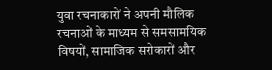युवा रचनाकारों ने अपनी मौलिक रचनाओं के माध्यम से समसामयिक विषयों, सामाजिक सरोकारों और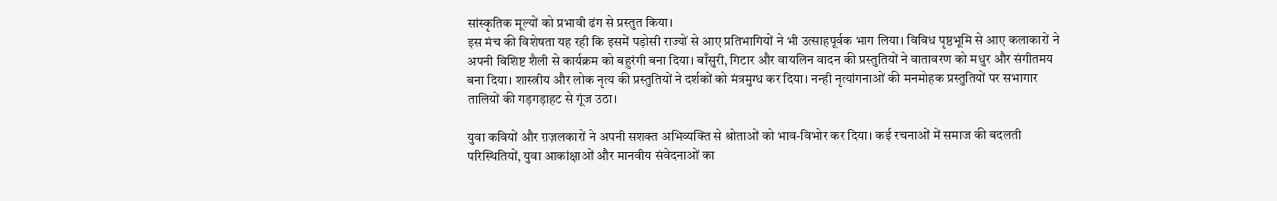सांस्कृतिक मूल्यों को प्रभावी ढंग से प्रस्तुत किया।
इस मंच की विशेषता यह रही कि इसमें पड़ोसी राज्यों से आए प्रतिभागियों ने भी उत्साहपूर्वक भाग लिया। विविध पृष्ठभूमि से आए कलाकारों ने अपनी विशिष्ट शैली से कार्यक्रम को बहुरंगी बना दिया। बाँसुरी, गिटार और वायलिन वादन की प्रस्तुतियों ने वातावरण को मधुर और संगीतमय बना दिया। शास्त्रीय और लोक नृत्य की प्रस्तुतियों ने दर्शकों को मंत्रमुग्ध कर दिया। नन्ही नृत्यांगनाओं की मनमोहक प्रस्तुतियों पर सभागार तालियों की गड़गड़ाहट से गूंज उठा।

युवा कवियों और ग़ज़लकारों ने अपनी सशक्त अभिव्यक्ति से श्रोताओं को भाव-विभोर कर दिया। कई रचनाओं में समाज की बदलती परिस्थितियों, युवा आकांक्षाओं और मानवीय संवेदनाओं का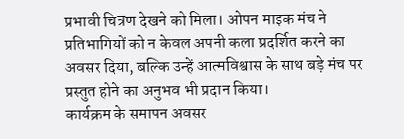प्रभावी चित्रण देखने को मिला। ओपन माइक मंच ने प्रतिभागियों को न केवल अपनी कला प्रदर्शित करने का अवसर दिया, बल्कि उन्हें आत्मविश्वास के साथ बड़े मंच पर प्रस्तुत होने का अनुभव भी प्रदान किया।
कार्यक्रम के समापन अवसर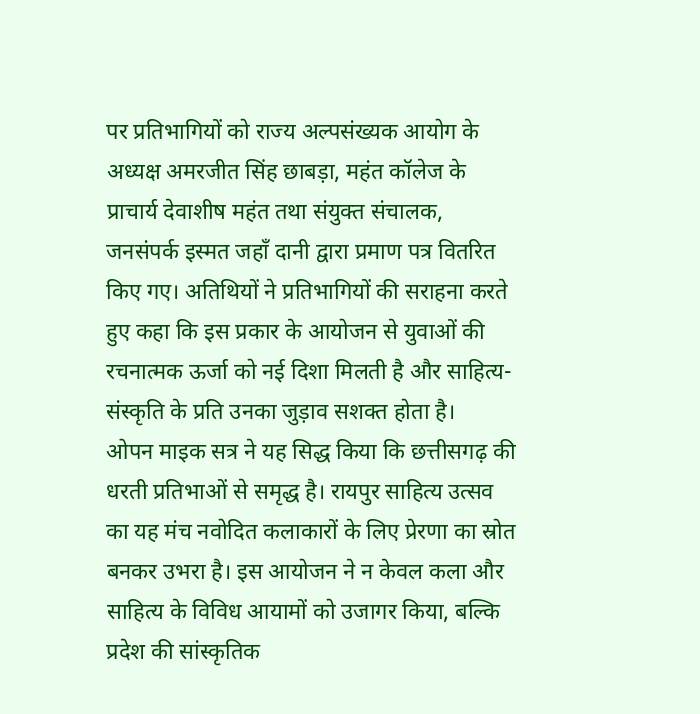पर प्रतिभागियों को राज्य अल्पसंख्यक आयोग के अध्यक्ष अमरजीत सिंह छाबड़ा, महंत कॉलेज के प्राचार्य देवाशीष महंत तथा संयुक्त संचालक, जनसंपर्क इस्मत जहाँ दानी द्वारा प्रमाण पत्र वितरित किए गए। अतिथियों ने प्रतिभागियों की सराहना करते हुए कहा कि इस प्रकार के आयोजन से युवाओं की रचनात्मक ऊर्जा को नई दिशा मिलती है और साहित्य-संस्कृति के प्रति उनका जुड़ाव सशक्त होता है।
ओपन माइक सत्र ने यह सिद्ध किया कि छत्तीसगढ़ की धरती प्रतिभाओं से समृद्ध है। रायपुर साहित्य उत्सव का यह मंच नवोदित कलाकारों के लिए प्रेरणा का स्रोत बनकर उभरा है। इस आयोजन ने न केवल कला और साहित्य के विविध आयामों को उजागर किया, बल्कि प्रदेश की सांस्कृतिक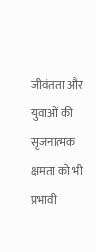जीवंतता और युवाओं की सृजनात्मक क्षमता को भी प्रभावी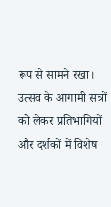रूप से सामने रखा। उत्सव के आगामी सत्रों को लेकर प्रतिभागियों और दर्शकों में विशेष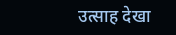उत्साह देखा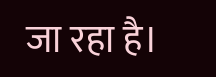जा रहा है।